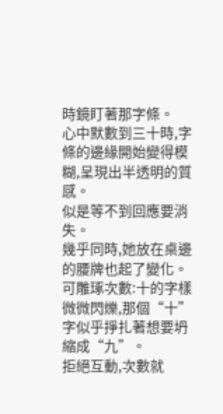時鏡盯著那字條。
心中默數到三十時,字條的邊緣開始變得模糊,呈現出半透明的質感。
似是等不到回應要消失。
幾乎同時,她放在桌邊的腰牌也起了變化。
可雕琢次數:十的字樣微微閃爍,那個“十”字似乎掙扎著想要坍縮成“九”。
拒絕互動,次數就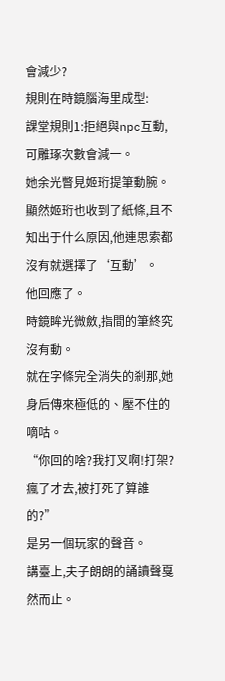會減少?
規則在時鏡腦海里成型:
課堂規則1:拒絕與npc互動,可雕琢次數會減一。
她余光瞥見姬珩提筆動腕。
顯然姬珩也收到了紙條,且不知出于什么原因,他連思索都沒有就選擇了‘互動’。
他回應了。
時鏡眸光微斂,指間的筆終究沒有動。
就在字條完全消失的剎那,她身后傳來極低的、壓不住的嘀咕。
“你回的啥?我打叉啊!打架?瘋了才去,被打死了算誰的?”
是另一個玩家的聲音。
講臺上,夫子朗朗的誦讀聲戛然而止。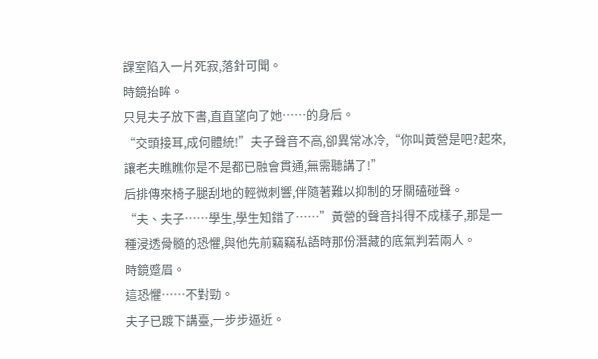課室陷入一片死寂,落針可聞。
時鏡抬眸。
只見夫子放下書,直直望向了她……的身后。
“交頭接耳,成何體統!”夫子聲音不高,卻異常冰冷,“你叫黃營是吧?起來,讓老夫瞧瞧你是不是都已融會貫通,無需聽講了!”
后排傳來椅子腿刮地的輕微刺響,伴隨著難以抑制的牙關磕碰聲。
“夫、夫子……學生,學生知錯了……”黃營的聲音抖得不成樣子,那是一種浸透骨髓的恐懼,與他先前竊竊私語時那份潛藏的底氣判若兩人。
時鏡蹙眉。
這恐懼……不對勁。
夫子已踱下講臺,一步步逼近。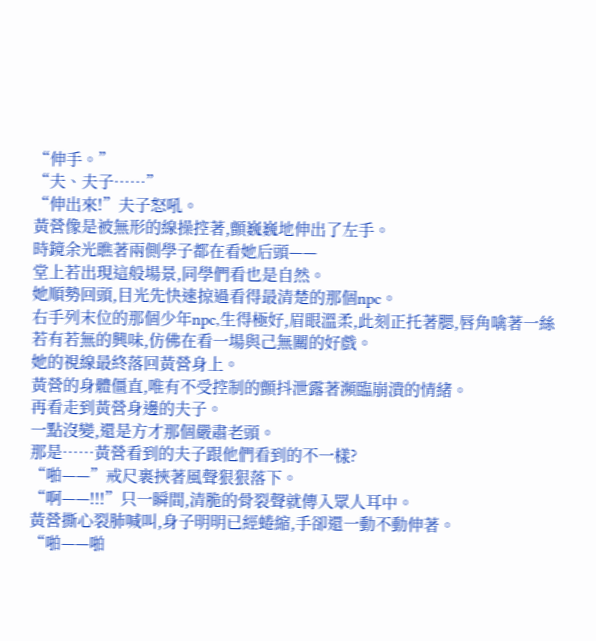“伸手。”
“夫、夫子……”
“伸出來!”夫子怒吼。
黃營像是被無形的線操控著,顫巍巍地伸出了左手。
時鏡余光瞧著兩側學子都在看她后頭——
堂上若出現這般場景,同學們看也是自然。
她順勢回頭,目光先快速掠過看得最清楚的那個npc。
右手列末位的那個少年npc,生得極好,眉眼溫柔,此刻正托著腮,唇角噙著一絲若有若無的興味,仿佛在看一場與己無關的好戲。
她的視線最終落回黃營身上。
黃營的身體僵直,唯有不受控制的顫抖泄露著瀕臨崩潰的情緒。
再看走到黃營身邊的夫子。
一點沒變,還是方才那個嚴肅老頭。
那是……黃營看到的夫子跟他們看到的不一樣?
“啪——”戒尺裹挾著風聲狠狠落下。
“啊——!!!”只一瞬間,清脆的骨裂聲就傳入眾人耳中。
黃營撕心裂肺喊叫,身子明明已經蜷縮,手卻還一動不動伸著。
“啪——啪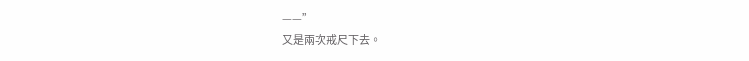——”
又是兩次戒尺下去。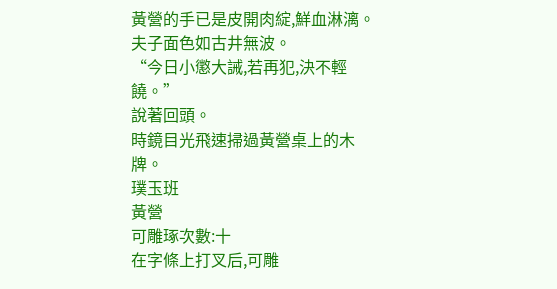黃營的手已是皮開肉綻,鮮血淋漓。
夫子面色如古井無波。
“今日小懲大誡,若再犯,決不輕饒。”
說著回頭。
時鏡目光飛速掃過黃營桌上的木牌。
璞玉班
黃營
可雕琢次數:十
在字條上打叉后,可雕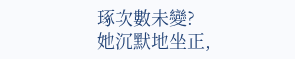琢次數未變?
她沉默地坐正,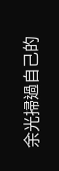余光掃過自己的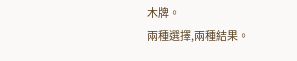木牌。
兩種選擇,兩種結果。